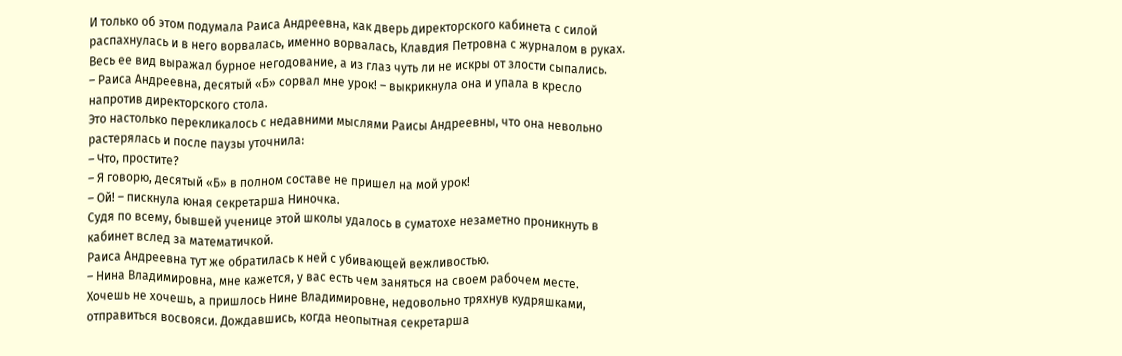И только об этом подумала Раиса Андреевна, как дверь директорского кабинета с силой распахнулась и в него ворвалась, именно ворвалась, Клавдия Петровна с журналом в руках. Весь ее вид выражал бурное негодование, а из глаз чуть ли не искры от злости сыпались.
– Раиса Андреевна, десятый «Б» сорвал мне урок! – выкрикнула она и упала в кресло напротив директорского стола.
Это настолько перекликалось с недавними мыслями Раисы Андреевны, что она невольно растерялась и после паузы уточнила:
– Что, простите?
– Я говорю, десятый «Б» в полном составе не пришел на мой урок!
– Ой! – пискнула юная секретарша Ниночка.
Судя по всему, бывшей ученице этой школы удалось в суматохе незаметно проникнуть в кабинет вслед за математичкой.
Раиса Андреевна тут же обратилась к ней с убивающей вежливостью.
– Нина Владимировна, мне кажется, у вас есть чем заняться на своем рабочем месте.
Хочешь не хочешь, а пришлось Нине Владимировне, недовольно тряхнув кудряшками, отправиться восвояси. Дождавшись, когда неопытная секретарша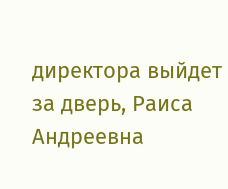директора выйдет за дверь, Раиса Андреевна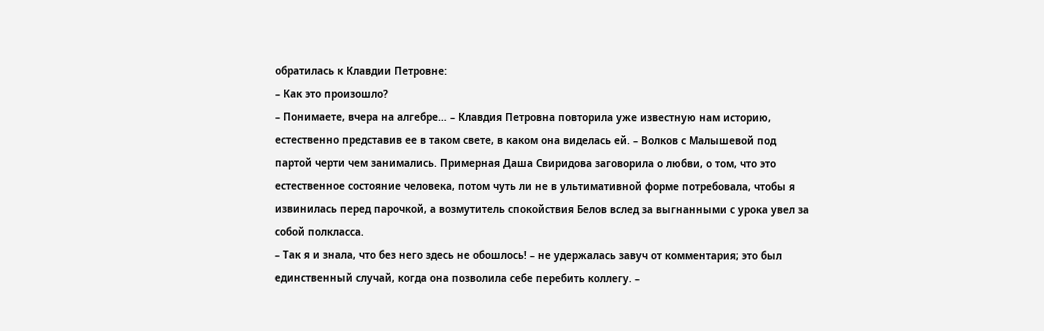обратилась к Клавдии Петровне:
– Как это произошло?
– Понимаете, вчера на алгебре… – Клавдия Петровна повторила уже известную нам историю, естественно представив ее в таком свете, в каком она виделась ей. – Волков с Малышевой под партой черти чем занимались. Примерная Даша Свиридова заговорила о любви, о том, что это естественное состояние человека, потом чуть ли не в ультимативной форме потребовала, чтобы я извинилась перед парочкой, а возмутитель спокойствия Белов вслед за выгнанными с урока увел за собой полкласса.
– Так я и знала, что без него здесь не обошлось! – не удержалась завуч от комментария; это был единственный случай, когда она позволила себе перебить коллегу. –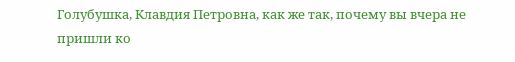Голубушка, Клавдия Петровна, как же так, почему вы вчера не пришли ко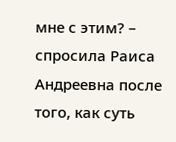мне с этим? – спросила Раиса Андреевна после того, как суть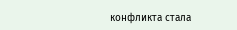конфликта стала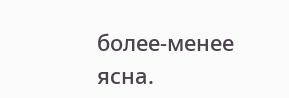более-менее ясна.